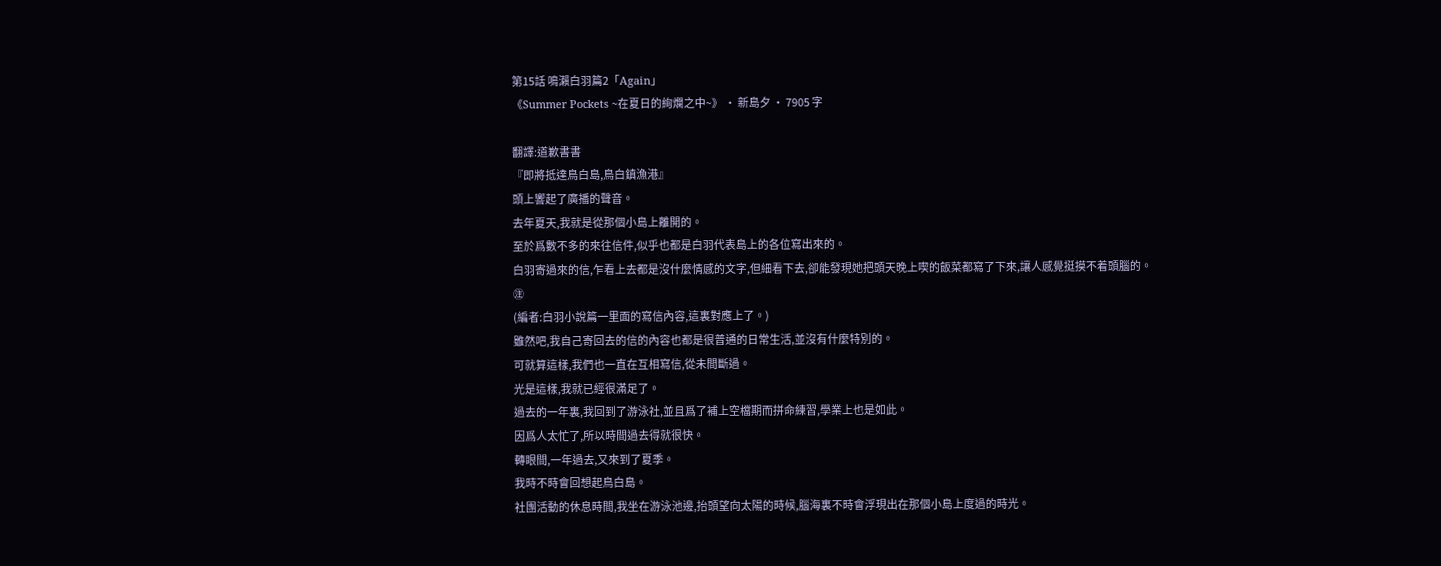第15話 鳴瀨白羽篇2「Again」
《Summer Pockets ~在夏日的絢爛之中~》 · 新島夕 · 7905 字

翻譯:道歉書書
『即將抵達鳥白島,鳥白鎮漁港』
頭上響起了廣播的聲音。
去年夏天,我就是從那個小島上離開的。
至於爲數不多的來往信件,似乎也都是白羽代表島上的各位寫出來的。
白羽寄過來的信,乍看上去都是沒什麼情感的文字,但細看下去,卻能發現她把頭天晚上喫的飯菜都寫了下來,讓人感覺挺摸不着頭腦的。
㊟
(編者:白羽小說篇一里面的寫信內容,這裏對應上了。)
雖然吧,我自己寄回去的信的內容也都是很普通的日常生活,並沒有什麼特別的。
可就算這樣,我們也一直在互相寫信,從未間斷過。
光是這樣,我就已經很滿足了。
過去的一年裏,我回到了游泳社,並且爲了補上空檔期而拼命練習,學業上也是如此。
因爲人太忙了,所以時間過去得就很快。
轉眼間,一年過去,又來到了夏季。
我時不時會回想起鳥白島。
社團活動的休息時間,我坐在游泳池邊,抬頭望向太陽的時候,腦海裏不時會浮現出在那個小島上度過的時光。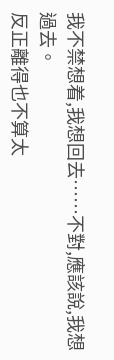我不禁想着,我想回去……不對,應該說,我想過去。
反正離得也不算太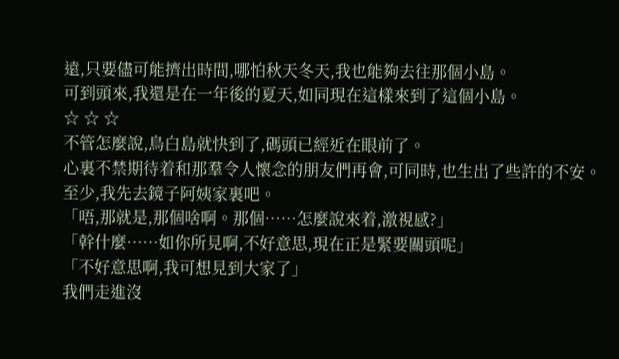遠,只要儘可能擠出時間,哪怕秋天冬天,我也能夠去往那個小島。
可到頭來,我還是在一年後的夏天,如同現在這樣來到了這個小島。
☆ ☆ ☆
不管怎麼說,鳥白島就快到了,碼頭已經近在眼前了。
心裏不禁期待着和那羣令人懷念的朋友們再會,可同時,也生出了些許的不安。
至少,我先去鏡子阿姨家裏吧。
「唔,那就是,那個啥啊。那個……怎麼說來着,激視感?」
「幹什麼……如你所見啊,不好意思,現在正是緊要關頭呢」
「不好意思啊,我可想見到大家了」
我們走進沒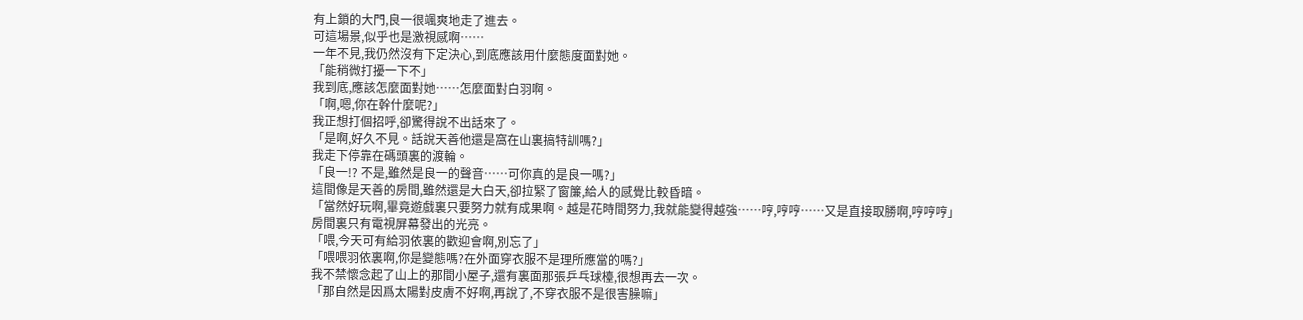有上鎖的大門,良一很颯爽地走了進去。
可這場景,似乎也是激視感啊……
一年不見,我仍然沒有下定決心,到底應該用什麼態度面對她。
「能稍微打擾一下不」
我到底,應該怎麼面對她……怎麼面對白羽啊。
「啊,嗯,你在幹什麼呢?」
我正想打個招呼,卻驚得說不出話來了。
「是啊,好久不見。話說天善他還是窩在山裏搞特訓嗎?」
我走下停靠在碼頭裏的渡輪。
「良一!? 不是,雖然是良一的聲音……可你真的是良一嗎?」
這間像是天善的房間,雖然還是大白天,卻拉緊了窗簾,給人的感覺比較昏暗。
「當然好玩啊,畢竟遊戲裏只要努力就有成果啊。越是花時間努力,我就能變得越強……哼,哼哼……又是直接取勝啊,哼哼哼」
房間裏只有電視屏幕發出的光亮。
「喂,今天可有給羽依裏的歡迎會啊,別忘了」
「喂喂羽依裏啊,你是變態嗎?在外面穿衣服不是理所應當的嗎?」
我不禁懷念起了山上的那間小屋子,還有裏面那張乒乓球檯,很想再去一次。
「那自然是因爲太陽對皮膚不好啊,再說了,不穿衣服不是很害臊嘛」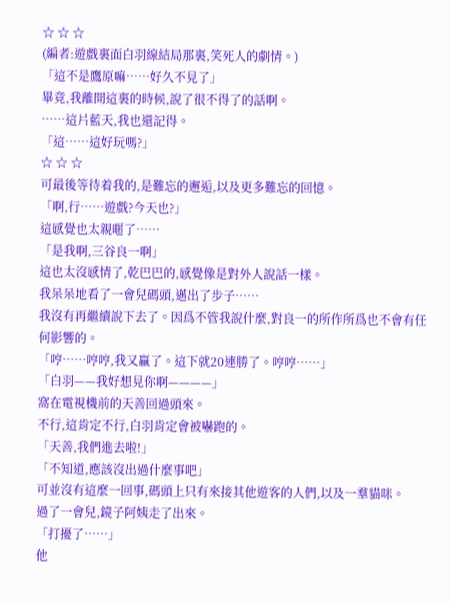☆ ☆ ☆
(編者:遊戲裏面白羽線結局那裏,笑死人的劇情。)
「這不是鷹原嘛……好久不見了」
畢竟,我離開這裏的時候,說了很不得了的話啊。
……這片藍天,我也還記得。
「這……這好玩嗎?」
☆ ☆ ☆
可最後等待着我的,是難忘的邂逅,以及更多難忘的回憶。
「啊,行……遊戲?今天也?」
這感覺也太親暱了……
「是我啊,三谷良一啊」
這也太沒感情了,乾巴巴的,感覺像是對外人說話一樣。
我呆呆地看了一會兒碼頭,邁出了步子……
我沒有再繼續說下去了。因爲不管我說什麼,對良一的所作所爲也不會有任何影響的。
「哼……哼哼,我又贏了。這下就20連勝了。哼哼……」
「白羽——我好想見你啊————」
窩在電視機前的天善回過頭來。
不行,這肯定不行,白羽肯定會被嚇跑的。
「天善,我們進去啦!」
「不知道,應該沒出過什麼事吧」
可並沒有這麼一回事,碼頭上只有來接其他遊客的人們,以及一羣貓咪。
過了一會兒,鏡子阿姨走了出來。
「打擾了……」
他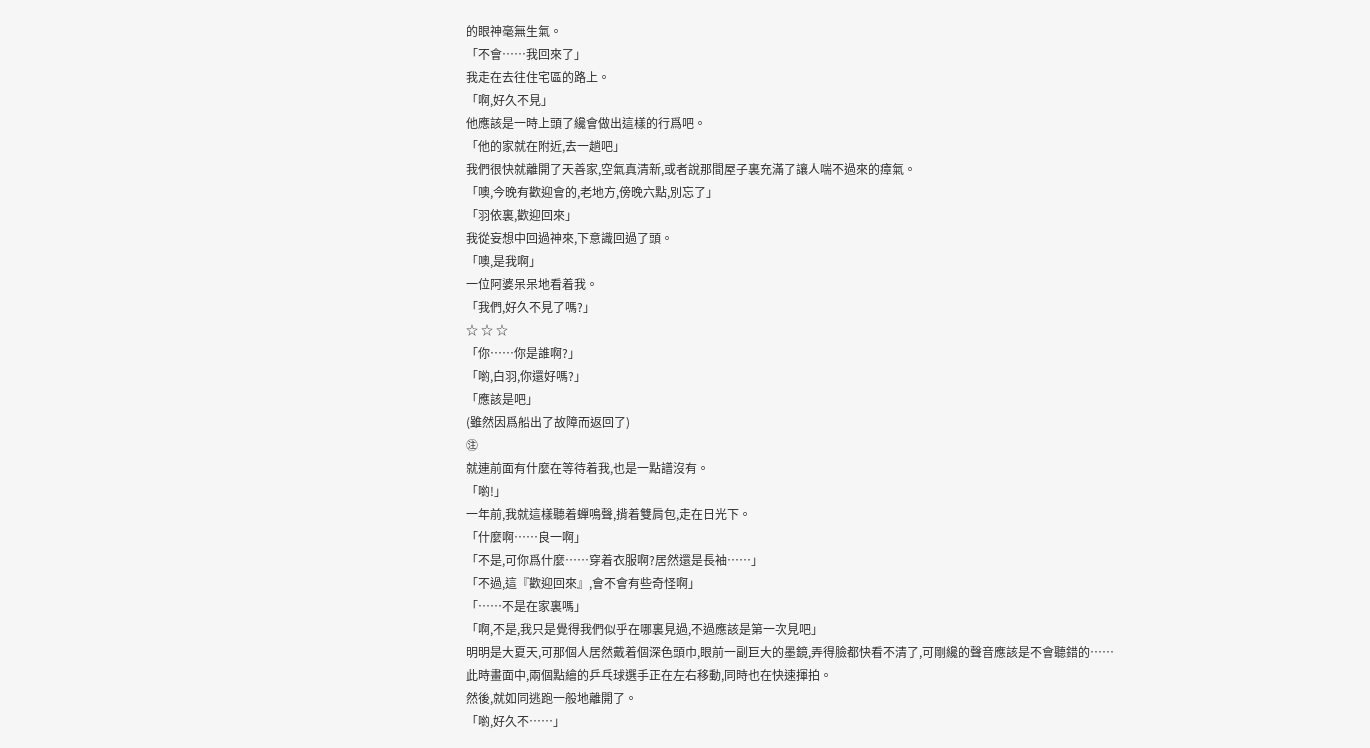的眼神毫無生氣。
「不會……我回來了」
我走在去往住宅區的路上。
「啊,好久不見」
他應該是一時上頭了纔會做出這樣的行爲吧。
「他的家就在附近,去一趟吧」
我們很快就離開了天善家,空氣真清新,或者說那間屋子裏充滿了讓人喘不過來的瘴氣。
「噢,今晚有歡迎會的,老地方,傍晚六點,別忘了」
「羽依裏,歡迎回來」
我從妄想中回過神來,下意識回過了頭。
「噢,是我啊」
一位阿婆呆呆地看着我。
「我們,好久不見了嗎?」
☆ ☆ ☆
「你……你是誰啊?」
「喲,白羽,你還好嗎?」
「應該是吧」
(雖然因爲船出了故障而返回了)
㊟
就連前面有什麼在等待着我,也是一點譜沒有。
「喲!」
一年前,我就這樣聽着蟬鳴聲,揹着雙肩包,走在日光下。
「什麼啊……良一啊」
「不是,可你爲什麼……穿着衣服啊?居然還是長袖……」
「不過,這『歡迎回來』,會不會有些奇怪啊」
「……不是在家裏嗎」
「啊,不是,我只是覺得我們似乎在哪裏見過,不過應該是第一次見吧」
明明是大夏天,可那個人居然戴着個深色頭巾,眼前一副巨大的墨鏡,弄得臉都快看不清了,可剛纔的聲音應該是不會聽錯的……
此時畫面中,兩個點繪的乒乓球選手正在左右移動,同時也在快速揮拍。
然後,就如同逃跑一般地離開了。
「喲,好久不……」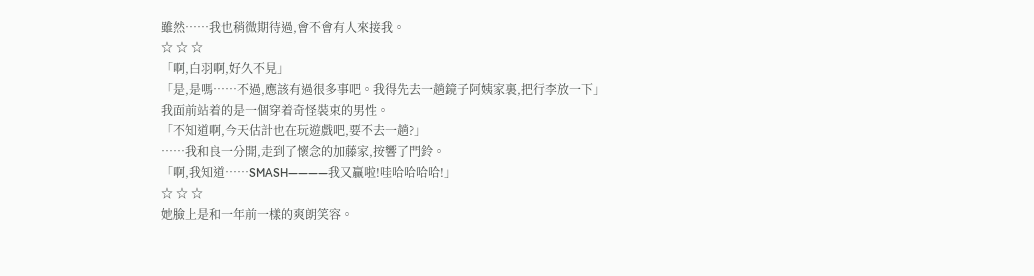雖然……我也稍微期待過,會不會有人來接我。
☆ ☆ ☆
「啊,白羽啊,好久不見」
「是,是嗎……不過,應該有過很多事吧。我得先去一趟鏡子阿姨家裏,把行李放一下」
我面前站着的是一個穿着奇怪裝束的男性。
「不知道啊,今天估計也在玩遊戲吧,要不去一趟?」
……我和良一分開,走到了懷念的加藤家,按響了門鈴。
「啊,我知道……SMASH————我又贏啦!哇哈哈哈哈!」
☆ ☆ ☆
她臉上是和一年前一樣的爽朗笑容。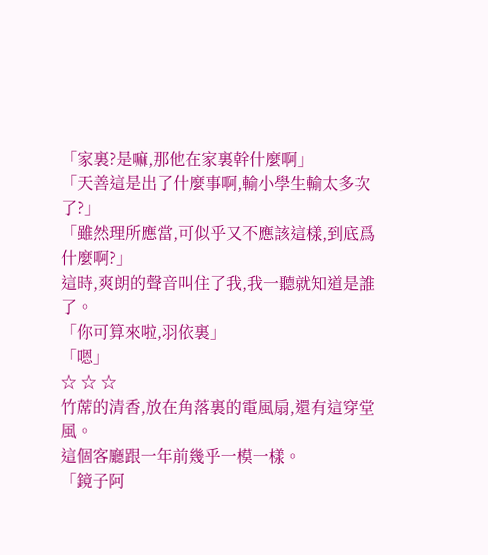「家裏?是嘛,那他在家裏幹什麼啊」
「天善這是出了什麼事啊,輸小學生輸太多次了?」
「雖然理所應當,可似乎又不應該這樣,到底爲什麼啊?」
這時,爽朗的聲音叫住了我,我一聽就知道是誰了。
「你可算來啦,羽依裏」
「嗯」
☆ ☆ ☆
竹蓆的清香,放在角落裏的電風扇,還有這穿堂風。
這個客廳跟一年前幾乎一模一樣。
「鏡子阿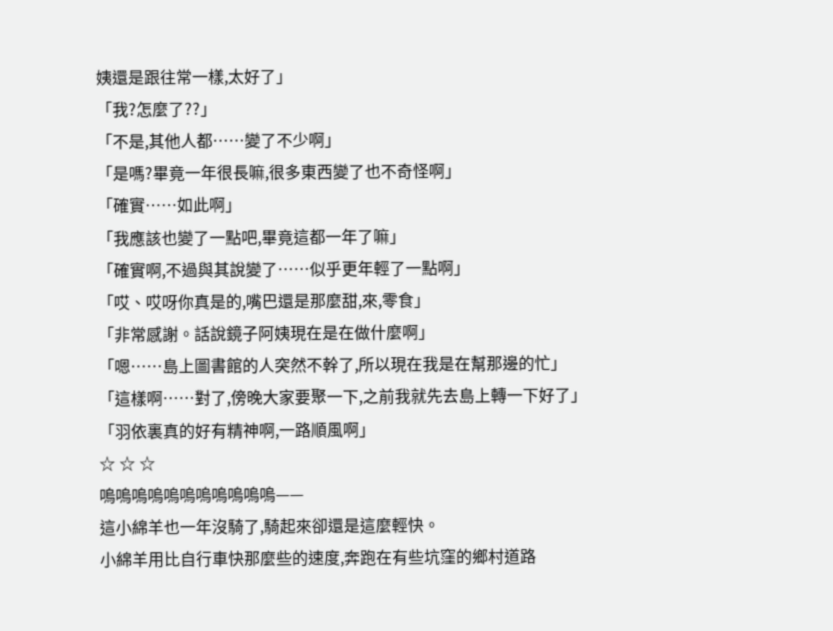姨還是跟往常一樣,太好了」
「我?怎麼了??」
「不是,其他人都……變了不少啊」
「是嗎?畢竟一年很長嘛,很多東西變了也不奇怪啊」
「確實……如此啊」
「我應該也變了一點吧,畢竟這都一年了嘛」
「確實啊,不過與其說變了……似乎更年輕了一點啊」
「哎、哎呀你真是的,嘴巴還是那麼甜,來,零食」
「非常感謝。話說鏡子阿姨現在是在做什麼啊」
「嗯……島上圖書館的人突然不幹了,所以現在我是在幫那邊的忙」
「這樣啊……對了,傍晚大家要聚一下,之前我就先去島上轉一下好了」
「羽依裏真的好有精神啊,一路順風啊」
☆ ☆ ☆
嗚嗚嗚嗚嗚嗚嗚嗚嗚嗚嗚——
這小綿羊也一年沒騎了,騎起來卻還是這麼輕快。
小綿羊用比自行車快那麼些的速度,奔跑在有些坑窪的鄉村道路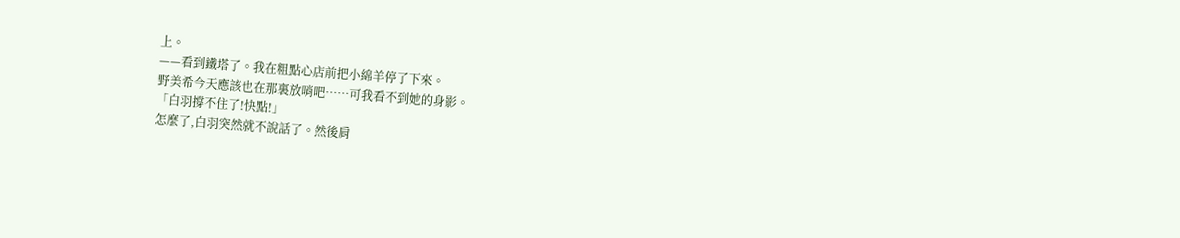上。
——看到鐵塔了。我在粗點心店前把小綿羊停了下來。
野美希今天應該也在那裏放哨吧……可我看不到她的身影。
「白羽撐不住了!快點!」
怎麼了,白羽突然就不說話了。然後肩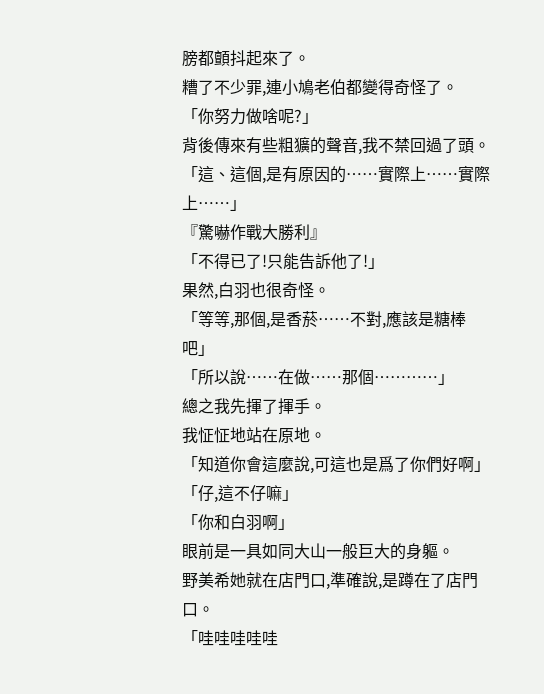膀都顫抖起來了。
糟了不少罪,連小鳩老伯都變得奇怪了。
「你努力做啥呢?」
背後傳來有些粗獷的聲音,我不禁回過了頭。
「這、這個,是有原因的……實際上……實際上……」
『驚嚇作戰大勝利』
「不得已了!只能告訴他了!」
果然,白羽也很奇怪。
「等等,那個,是香菸……不對,應該是糖棒吧」
「所以說……在做……那個…………」
總之我先揮了揮手。
我怔怔地站在原地。
「知道你會這麼說,可這也是爲了你們好啊」
「仔,這不仔嘛」
「你和白羽啊」
眼前是一具如同大山一般巨大的身軀。
野美希她就在店門口,準確說,是蹲在了店門口。
「哇哇哇哇哇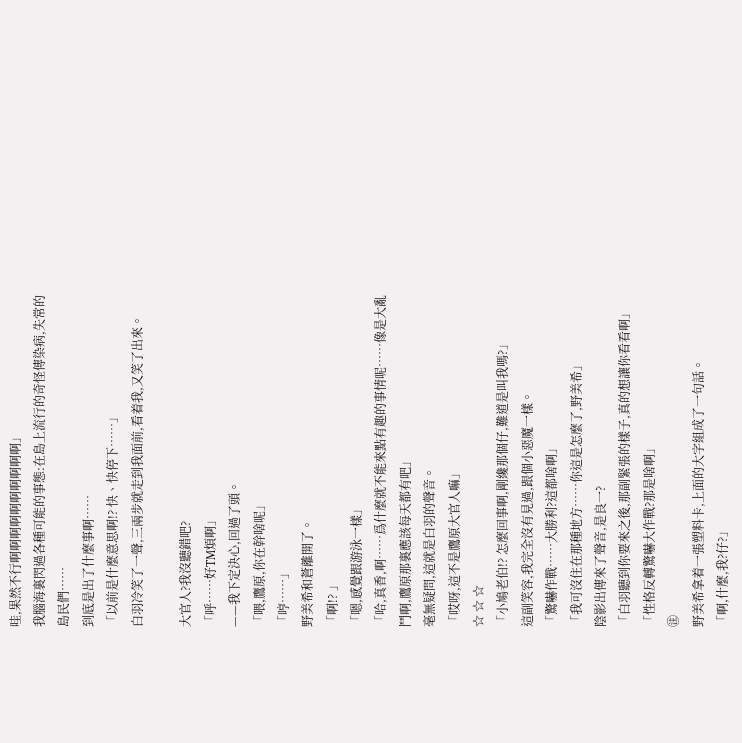哇,果然不行啊啊啊啊啊啊啊啊啊啊」
我腦海裏閃過各種可能的事態:在島上流行的奇怪傳染病,失常的島民們……
到底是出了什麼事啊……
「以前是什麼意思啊!? 快、快停下……」
白羽冷笑了一聲,三兩步就走到我面前,看着我,又笑了出來。

大官人?我沒聽錯吧?
「呼……好TM煩啊」
——我下定決心,回過了頭。
「喂,鷹原,你在幹啥呢」
「哼……」
野美希和蒼離開了。
「啊!? 」
「嗯,感覺跟游泳一樣」
「哈,真香,啊……爲什麼就不能來點有趣的事情呢……像是大亂鬥啊,鷹原那裏應該每天都有吧」
毫無疑問,這就是白羽的聲音。
「哎呀,這不是鷹原大官人嘛」
☆ ☆ ☆
「小鳩老伯!? 怎麼回事啊,剛纔那個仔,難道是叫我嗎?」
這副笑容,我完全沒有見過,跟個小惡魔一樣。
「驚嚇作戰……大勝利?這都啥啊」
「我可沒住在那種地方……你這是怎麼了,野美希」
陰影出傳來了聲音,是良一?
「白羽聽到你要來之後,那副緊張的樣子,真的想讓你看看啊」
「性格反轉驚嚇大作戰?那是啥啊」
㊟
野美希拿着一張塑料卡,上面的大字組成了一句話。
「啊,什麼,我?仔?」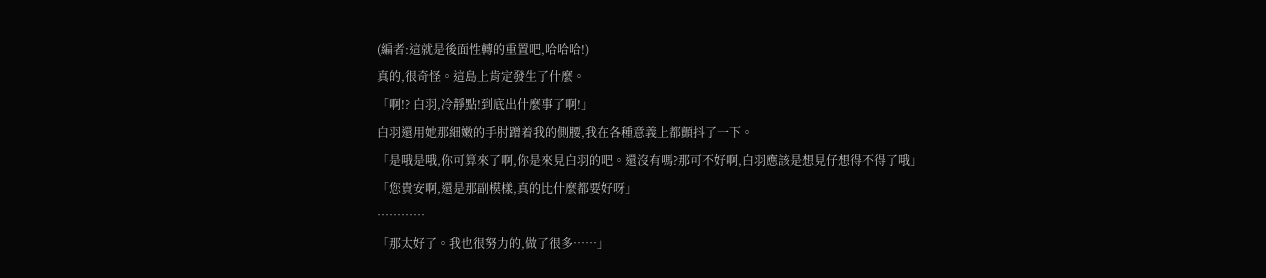(編者:這就是後面性轉的重置吧,哈哈哈!)
真的,很奇怪。這島上肯定發生了什麼。
「啊!? 白羽,冷靜點!到底出什麼事了啊!」
白羽還用她那細嫩的手肘蹭着我的側腰,我在各種意義上都顫抖了一下。
「是哦是哦,你可算來了啊,你是來見白羽的吧。還沒有嗎?那可不好啊,白羽應該是想見仔想得不得了哦」
「您貴安啊,還是那副模樣,真的比什麼都要好呀」
…………
「那太好了。我也很努力的,做了很多……」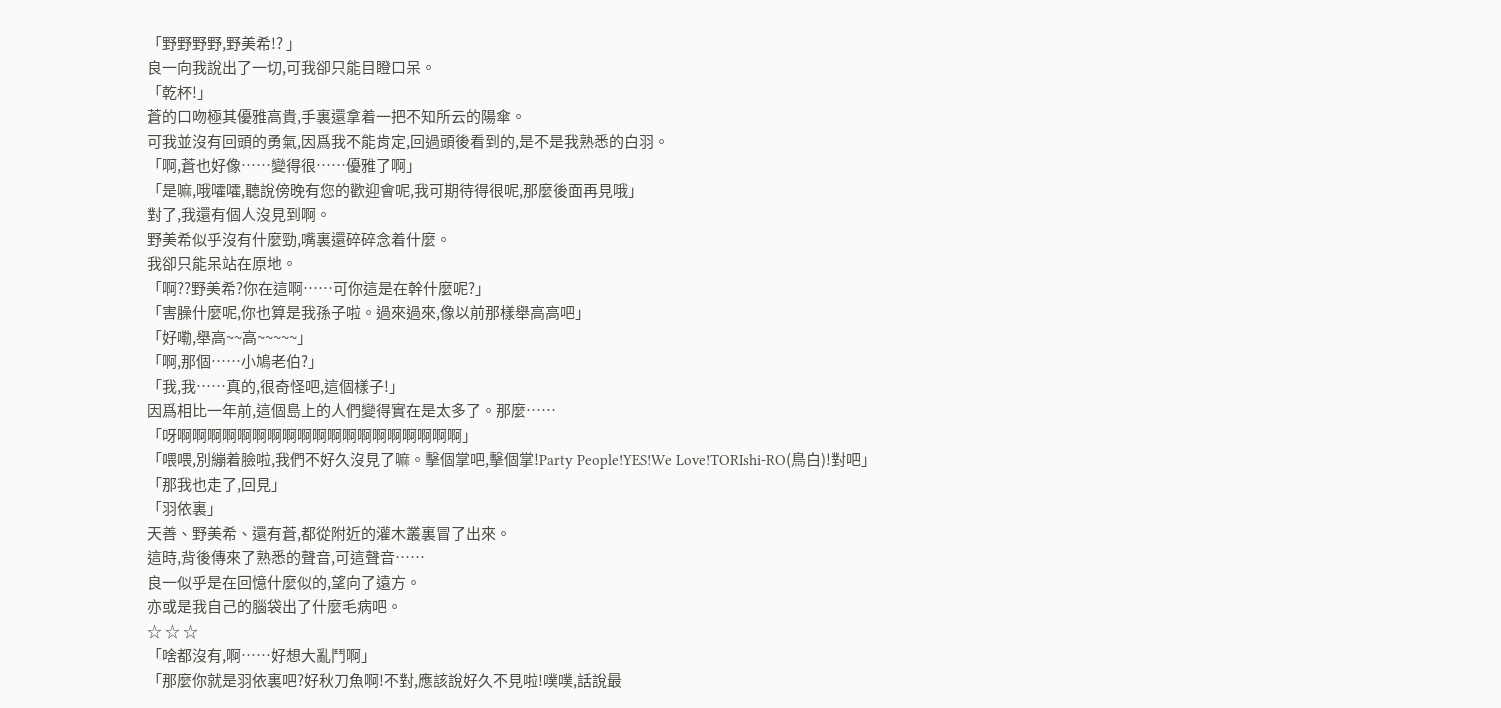「野野野野,野美希!? 」
良一向我說出了一切,可我卻只能目瞪口呆。
「乾杯!」
蒼的口吻極其優雅高貴,手裏還拿着一把不知所云的陽傘。
可我並沒有回頭的勇氣,因爲我不能肯定,回過頭後看到的,是不是我熟悉的白羽。
「啊,蒼也好像……變得很……優雅了啊」
「是嘛,哦嚯嚯,聽說傍晚有您的歡迎會呢,我可期待得很呢,那麼後面再見哦」
對了,我還有個人沒見到啊。
野美希似乎沒有什麼勁,嘴裏還碎碎念着什麼。
我卻只能呆站在原地。
「啊??野美希?你在這啊……可你這是在幹什麼呢?」
「害臊什麼呢,你也算是我孫子啦。過來過來,像以前那樣舉高高吧」
「好嘞,舉高~~高~~~~~」
「啊,那個……小鳩老伯?」
「我,我……真的,很奇怪吧,這個樣子!」
因爲相比一年前,這個島上的人們變得實在是太多了。那麼……
「呀啊啊啊啊啊啊啊啊啊啊啊啊啊啊啊啊啊啊啊」
「喂喂,別繃着臉啦,我們不好久沒見了嘛。擊個掌吧,擊個掌!Party People!YES!We Love!TORIshi-RO(鳥白)!對吧」
「那我也走了,回見」
「羽依裏」
天善、野美希、還有蒼,都從附近的灌木叢裏冒了出來。
這時,背後傳來了熟悉的聲音,可這聲音……
良一似乎是在回憶什麼似的,望向了遠方。
亦或是我自己的腦袋出了什麼毛病吧。
☆ ☆ ☆
「啥都沒有,啊……好想大亂鬥啊」
「那麼你就是羽依裏吧?好秋刀魚啊!不對,應該說好久不見啦!噗噗,話說最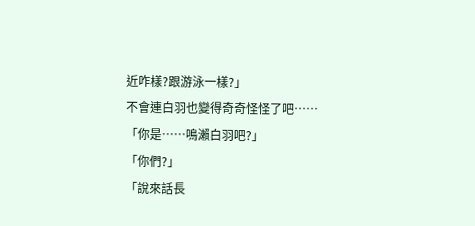近咋樣?跟游泳一樣?」
不會連白羽也變得奇奇怪怪了吧……
「你是……鳴瀨白羽吧?」
「你們?」
「說來話長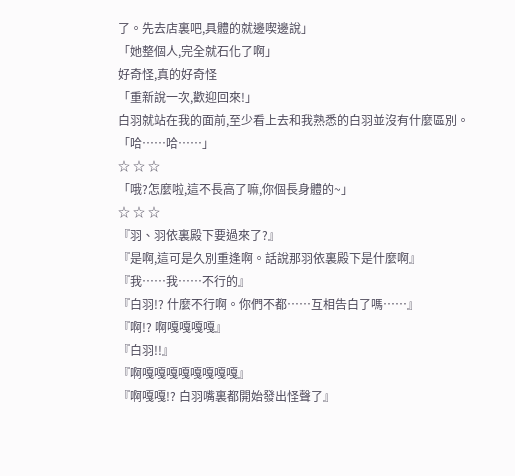了。先去店裏吧,具體的就邊喫邊說」
「她整個人,完全就石化了啊」
好奇怪,真的好奇怪
「重新說一次,歡迎回來!」
白羽就站在我的面前,至少看上去和我熟悉的白羽並沒有什麼區別。
「哈……哈……」
☆ ☆ ☆
「哦?怎麼啦,這不長高了嘛,你個長身體的~」
☆ ☆ ☆
『羽、羽依裏殿下要過來了?』
『是啊,這可是久別重逢啊。話說那羽依裏殿下是什麼啊』
『我……我……不行的』
『白羽!? 什麼不行啊。你們不都……互相告白了嗎……』
『啊!? 啊嘎嘎嘎嘎』
『白羽!!』
『啊嘎嘎嘎嘎嘎嘎嘎嘎』
『啊嘎嘎!? 白羽嘴裏都開始發出怪聲了』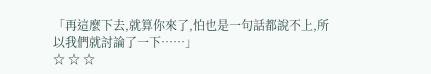「再這麼下去,就算你來了,怕也是一句話都說不上,所以我們就討論了一下……」
☆ ☆ ☆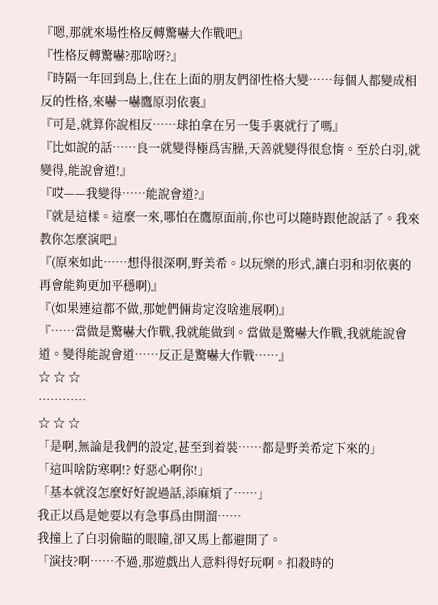『嗯,那就來場性格反轉驚嚇大作戰吧』
『性格反轉驚嚇?那啥呀?』
『時隔一年回到島上,住在上面的朋友們卻性格大變……每個人都變成相反的性格,來嚇一嚇鷹原羽依裏』
『可是,就算你說相反……球拍拿在另一隻手裏就行了嗎』
『比如說的話……良一就變得極爲害臊,天善就變得很怠惰。至於白羽,就變得,能說會道!』
『哎——我變得……能說會道?』
『就是這樣。這麼一來,哪怕在鷹原面前,你也可以隨時跟他說話了。我來教你怎麼演吧』
『(原來如此……想得很深啊,野美希。以玩樂的形式,讓白羽和羽依裏的再會能夠更加平穩啊)』
『(如果連這都不做,那她們倆肯定沒啥進展啊)』
『……當做是驚嚇大作戰,我就能做到。當做是驚嚇大作戰,我就能說會道。變得能說會道……反正是驚嚇大作戰……』
☆ ☆ ☆
…………
☆ ☆ ☆
「是啊,無論是我們的設定,甚至到着裝……都是野美希定下來的」
「這叫啥防寒啊!? 好惡心啊你!」
「基本就沒怎麼好好說過話,添麻煩了……」
我正以爲是她要以有急事爲由開溜……
我撞上了白羽偷瞄的眼瞳,卻又馬上都避開了。
「演技?啊……不過,那遊戲出人意料得好玩啊。扣殺時的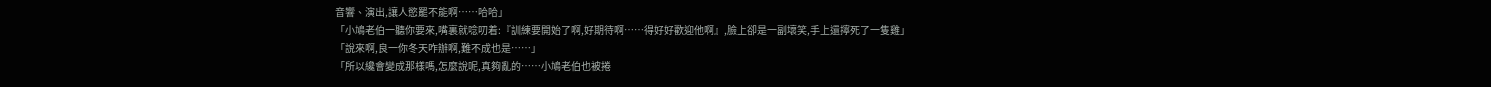音響、演出,讓人慾罷不能啊……哈哈」
「小鳩老伯一聽你要來,嘴裏就唸叨着:『訓練要開始了啊,好期待啊……得好好歡迎他啊』,臉上卻是一副壞笑,手上還擰死了一隻雞」
「說來啊,良一你冬天咋辦啊,難不成也是……」
「所以纔會變成那樣嗎,怎麼說呢,真夠亂的……小鳩老伯也被捲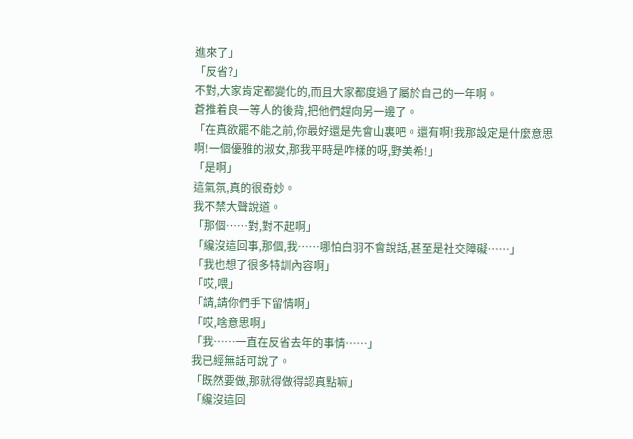進來了」
「反省?」
不對,大家肯定都變化的,而且大家都度過了屬於自己的一年啊。
蒼推着良一等人的後背,把他們趕向另一邊了。
「在真欲罷不能之前,你最好還是先會山裏吧。還有啊!我那設定是什麼意思啊!一個優雅的淑女,那我平時是咋樣的呀,野美希!」
「是啊」
這氣氛,真的很奇妙。
我不禁大聲說道。
「那個……對,對不起啊」
「纔沒這回事,那個,我……哪怕白羽不會說話,甚至是社交障礙……」
「我也想了很多特訓內容啊」
「哎,喂」
「請,請你們手下留情啊」
「哎,啥意思啊」
「我……一直在反省去年的事情……」
我已經無話可說了。
「既然要做,那就得做得認真點嘛」
「纔沒這回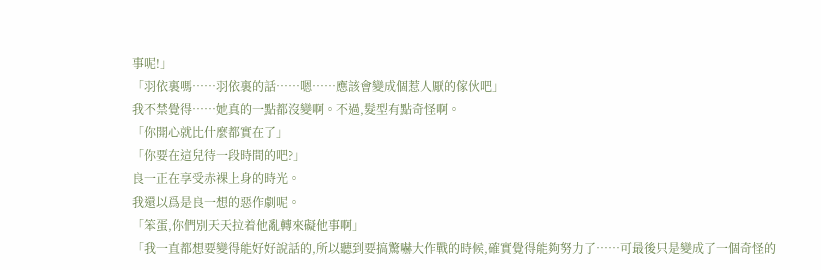事呢!」
「羽依裏嗎……羽依裏的話……嗯……應該會變成個惹人厭的傢伙吧」
我不禁覺得……她真的一點都沒變啊。不過,髮型有點奇怪啊。
「你開心就比什麼都實在了」
「你要在這兒待一段時間的吧?」
良一正在享受赤裸上身的時光。
我還以爲是良一想的惡作劇呢。
「笨蛋,你們別天天拉着他亂轉來礙他事啊」
「我一直都想要變得能好好說話的,所以聽到要搞驚嚇大作戰的時候,確實覺得能夠努力了……可最後只是變成了一個奇怪的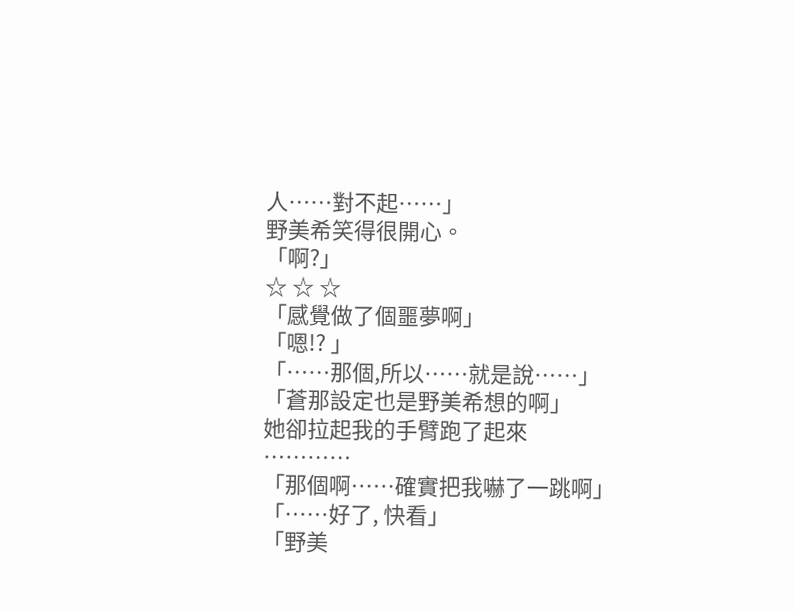人……對不起……」
野美希笑得很開心。
「啊?」
☆ ☆ ☆
「感覺做了個噩夢啊」
「嗯!? 」
「……那個,所以……就是說……」
「蒼那設定也是野美希想的啊」
她卻拉起我的手臂跑了起來
…………
「那個啊……確實把我嚇了一跳啊」
「……好了, 快看」
「野美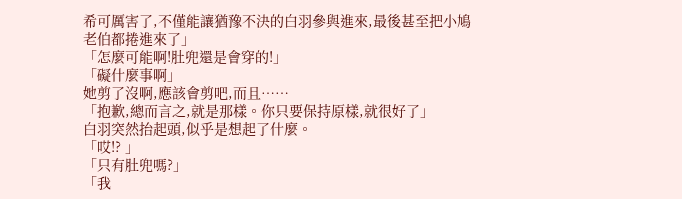希可厲害了,不僅能讓猶豫不決的白羽參與進來,最後甚至把小鳩老伯都捲進來了」
「怎麼可能啊!肚兜還是會穿的!」
「礙什麼事啊」
她剪了沒啊,應該會剪吧,而且……
「抱歉,總而言之,就是那樣。你只要保持原樣,就很好了」
白羽突然抬起頭,似乎是想起了什麼。
「哎!? 」
「只有肚兜嗎?」
「我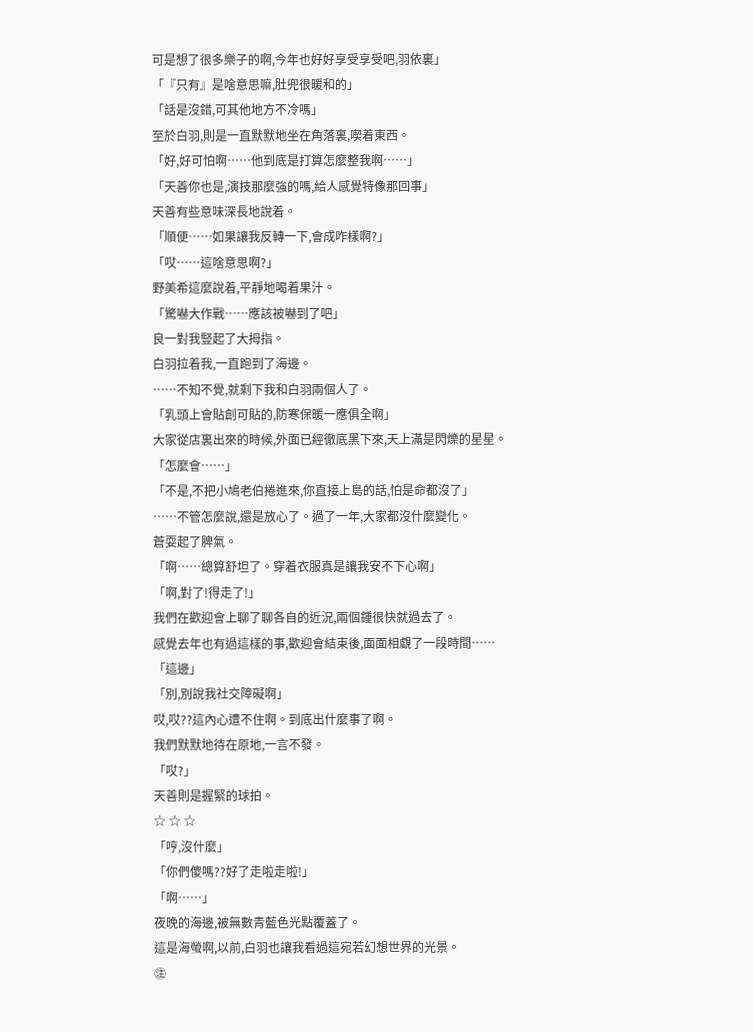可是想了很多樂子的啊,今年也好好享受享受吧,羽依裏」
「『只有』是啥意思嘛,肚兜很暖和的」
「話是沒錯,可其他地方不冷嗎」
至於白羽,則是一直默默地坐在角落裏,喫着東西。
「好,好可怕啊……他到底是打算怎麼整我啊……」
「天善你也是,演技那麼強的嗎,給人感覺特像那回事」
天善有些意味深長地說着。
「順便……如果讓我反轉一下,會成咋樣啊?」
「哎……這啥意思啊?」
野美希這麼說着,平靜地喝着果汁。
「驚嚇大作戰……應該被嚇到了吧」
良一對我豎起了大拇指。
白羽拉着我,一直跑到了海邊。
……不知不覺,就剩下我和白羽兩個人了。
「乳頭上會貼創可貼的,防寒保暖一應俱全啊」
大家從店裏出來的時候,外面已經徹底黑下來,天上滿是閃爍的星星。
「怎麼會……」
「不是,不把小鳩老伯捲進來,你直接上島的話,怕是命都沒了」
……不管怎麼說,還是放心了。過了一年,大家都沒什麼變化。
蒼耍起了脾氣。
「啊……總算舒坦了。穿着衣服真是讓我安不下心啊」
「啊,對了!得走了!」
我們在歡迎會上聊了聊各自的近況,兩個鍾很快就過去了。
感覺去年也有過這樣的事,歡迎會結束後,面面相覷了一段時間……
「這邊」
「別,別說我社交障礙啊」
哎,哎??這內心遭不住啊。到底出什麼事了啊。
我們默默地待在原地,一言不發。
「哎?」
天善則是握緊的球拍。
☆ ☆ ☆
「哼,沒什麼」
「你們傻嗎??好了走啦走啦!」
「啊……」
夜晚的海邊,被無數青藍色光點覆蓋了。
這是海螢啊,以前,白羽也讓我看過這宛若幻想世界的光景。
㊟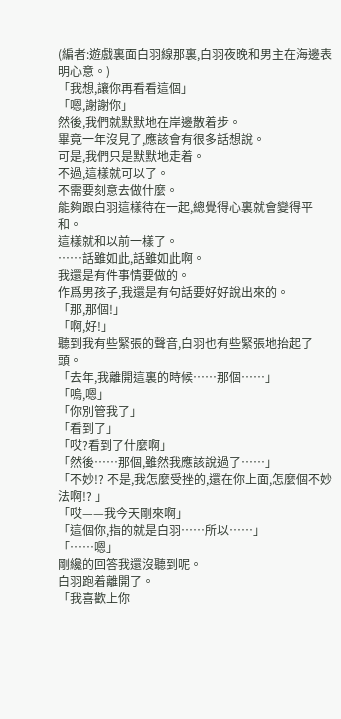(編者:遊戲裏面白羽線那裏,白羽夜晚和男主在海邊表明心意。)
「我想,讓你再看看這個」
「嗯,謝謝你」
然後,我們就默默地在岸邊散着步。
畢竟一年沒見了,應該會有很多話想說。
可是,我們只是默默地走着。
不過,這樣就可以了。
不需要刻意去做什麼。
能夠跟白羽這樣待在一起,總覺得心裏就會變得平和。
這樣就和以前一樣了。
……話雖如此,話雖如此啊。
我還是有件事情要做的。
作爲男孩子,我還是有句話要好好說出來的。
「那,那個!」
「啊,好!」
聽到我有些緊張的聲音,白羽也有些緊張地抬起了頭。
「去年,我離開這裏的時候……那個……」
「嗚,嗯」
「你別管我了」
「看到了」
「哎?看到了什麼啊」
「然後……那個,雖然我應該說過了……」
「不妙!? 不是,我怎麼受挫的,還在你上面,怎麼個不妙法啊!? 」
「哎——我今天剛來啊」
「這個你,指的就是白羽……所以……」
「……嗯」
剛纔的回答我還沒聽到呢。
白羽跑着離開了。
「我喜歡上你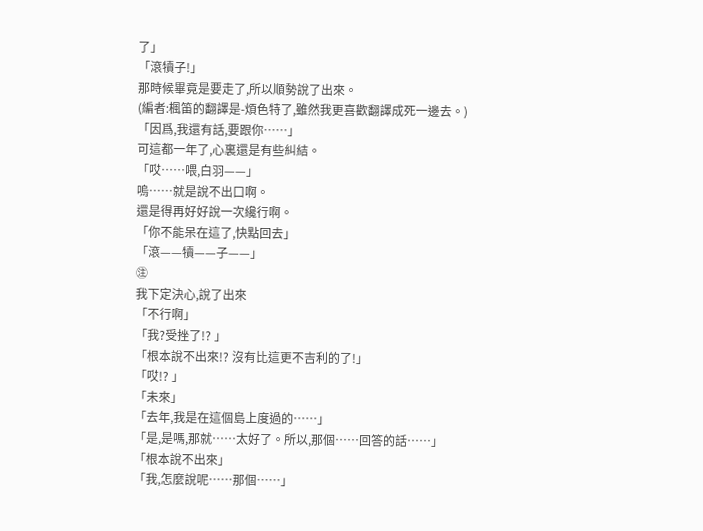了」
「滾犢子!」
那時候畢竟是要走了,所以順勢說了出來。
(編者:楓笛的翻譯是-煩色特了,雖然我更喜歡翻譯成死一邊去。)
「因爲,我還有話,要跟你……」
可這都一年了,心裏還是有些糾結。
「哎……喂,白羽——」
嗚……就是說不出口啊。
還是得再好好說一次纔行啊。
「你不能呆在這了,快點回去」
「滾——犢——子——」
㊟
我下定決心,說了出來
「不行啊」
「我?受挫了!? 」
「根本說不出來!? 沒有比這更不吉利的了!」
「哎!? 」
「未來」
「去年,我是在這個島上度過的……」
「是,是嗎,那就……太好了。所以,那個……回答的話……」
「根本說不出來」
「我,怎麼說呢……那個……」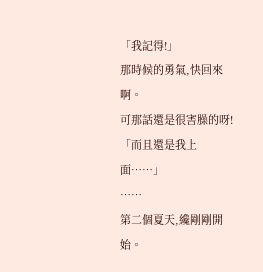「我記得!」
那時候的勇氣,快回來啊。
可那話還是很害臊的呀!
「而且還是我上面……」
……
第二個夏天,纔剛剛開始。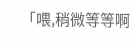「喂,稍微等等啊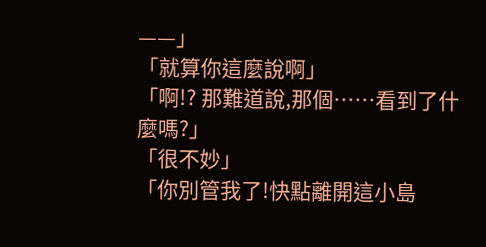——」
「就算你這麼說啊」
「啊!? 那難道說,那個……看到了什麼嗎?」
「很不妙」
「你別管我了!快點離開這小島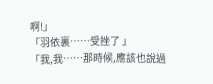啊!」
「羽依裏……受挫了 」
「我,我……那時候,應該也說過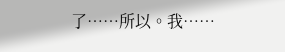了……所以。我……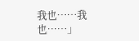我也……我也……」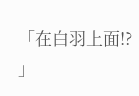「在白羽上面!? 」